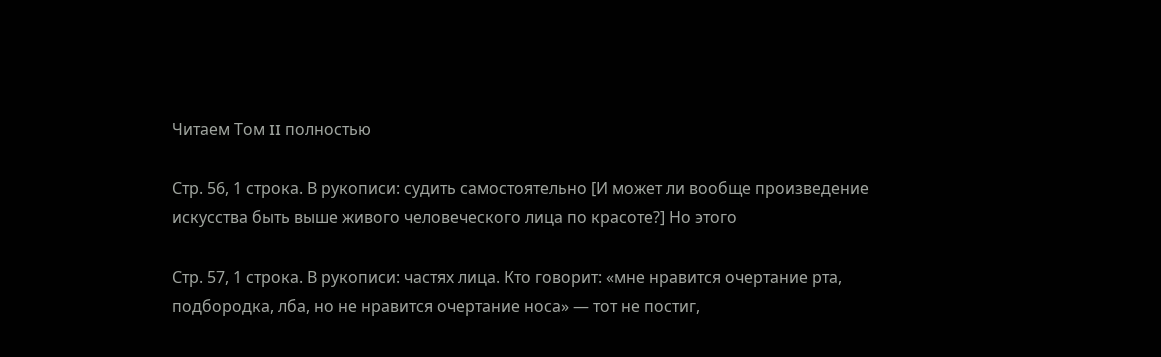Читаем Том II полностью

Стр. 56, 1 строка. В рукописи: судить самостоятельно [И может ли вообще произведение искусства быть выше живого человеческого лица по красоте?] Но этого

Стр. 57, 1 строка. В рукописи: частях лица. Кто говорит: «мне нравится очертание рта, подбородка, лба, но не нравится очертание носа» — тот не постиг,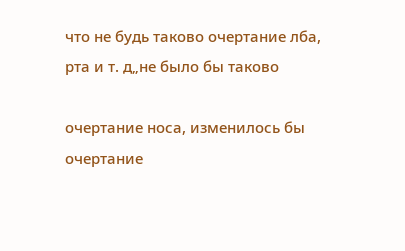что не будь таково очертание лба, рта и т. д„не было бы таково

очертание носа, изменилось бы очертание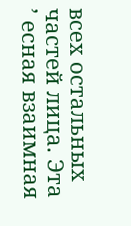всех остальных частей лица. Эта ’ есная взаимная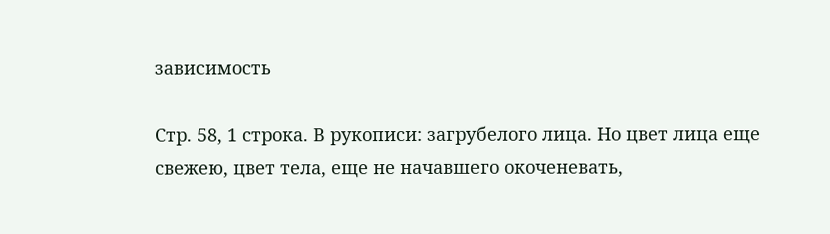зависимость

Стр. 58, 1 строка. В рукописи: загрубелого лица. Но цвет лица еще свежею, цвет тела, еще не начавшего окоченевать,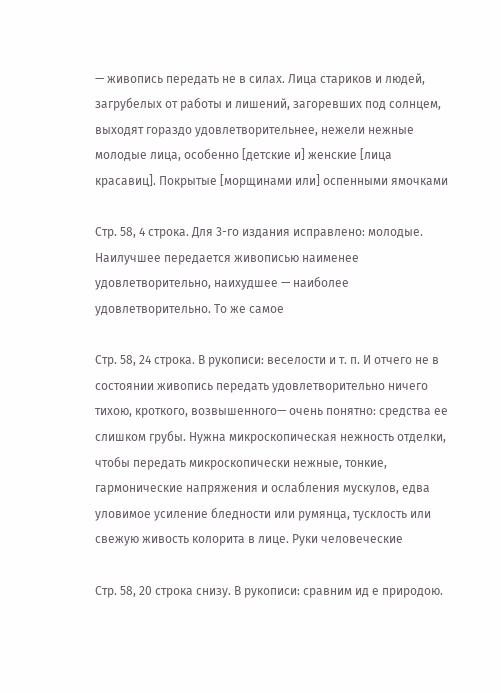— живопись передать не в силах. Лица стариков и людей, загрубелых от работы и лишений, загоревших под солнцем, выходят гораздо удовлетворительнее, нежели нежные молодые лица, особенно [детские и] женские [лица красавиц]. Покрытые [морщинами или] оспенными ямочками

Стр. 58, 4 строка. Для 3-го издания исправлено: молодые. Наилучшее передается живописью наименее удовлетворительно, наихудшее — наиболее удовлетворительно. То же самое

Стр. 58, 24 строка. В рукописи: веселости и т. п. И отчего не в состоянии живопись передать удовлетворительно ничего тихою, кроткого, возвышенного— очень понятно: средства ее слишком грубы. Нужна микроскопическая нежность отделки, чтобы передать микроскопически нежные, тонкие, гармонические напряжения и ослабления мускулов, едва уловимое усиление бледности или румянца, тусклость или свежую живость колорита в лице. Руки человеческие

Стр. 58, 20 строка снизу. В рукописи: сравним ид е природою.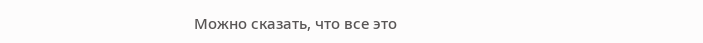Можно сказать, что все это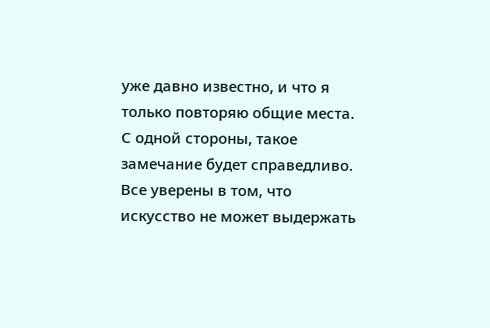уже давно известно, и что я только повторяю общие места. С одной стороны, такое замечание будет справедливо. Все уверены в том, что искусство не может выдержать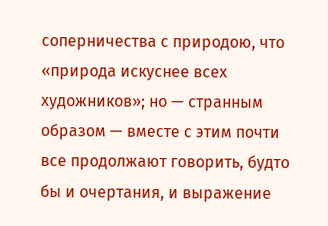соперничества с природою, что «природа искуснее всех художников»; но — странным образом — вместе с этим почти все продолжают говорить, будто бы и очертания, и выражение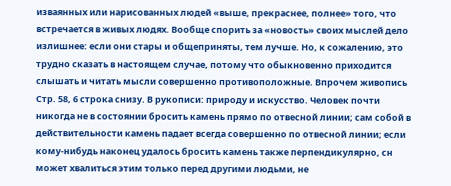изваянных или нарисованных людей «выше, прекраснее, полнее» того, что встречается в живых людях. Вообще спорить за «новость» своих мыслей дело излишнее: если они стары и общеприняты, тем лучше. Но, к сожалению, это трудно сказать в настоящем случае, потому что обыкновенно приходится слышать и читать мысли совершенно противоположные. Впрочем живопись Стр. 58, 6 строка снизу. В рукописи: природу и искусство. Человек почти никогда не в состоянии бросить камень прямо по отвесной линии; сам собой в действительности камень падает всегда совершенно по отвесной линии; если кому-нибудь наконец удалось бросить камень также перпендикулярно, сн может хвалиться этим только перед другими людьми, не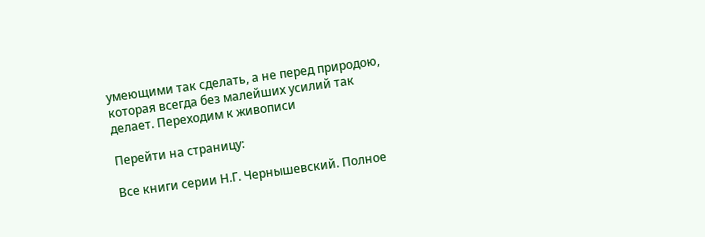умеющими так сделать, а не перед природою, которая всегда без малейших усилий так делает. Переходим к живописи

Перейти на страницу:

Все книги серии Н.Г. Чернышевский. Полное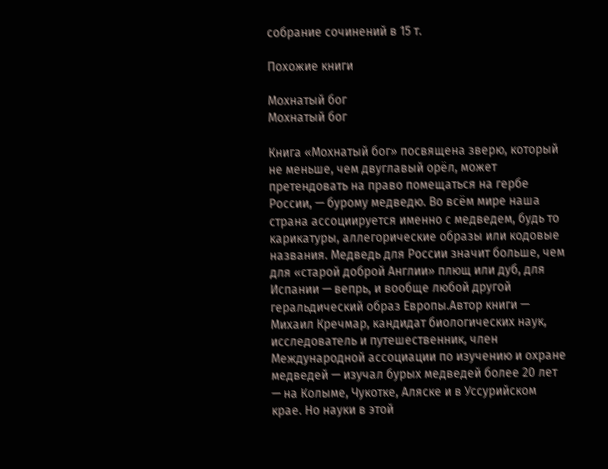собрание сочинений в 15 т.

Похожие книги

Мохнатый бог
Мохнатый бог

Книга «Мохнатый бог» посвящена зверю, который не меньше, чем двуглавый орёл, может претендовать на право помещаться на гербе России, — бурому медведю. Во всём мире наша страна ассоциируется именно с медведем, будь то карикатуры, аллегорические образы или кодовые названия. Медведь для России значит больше, чем для «старой доброй Англии» плющ или дуб, для Испании — вепрь, и вообще любой другой геральдический образ Европы.Автор книги — Михаил Кречмар, кандидат биологических наук, исследователь и путешественник, член Международной ассоциации по изучению и охране медведей — изучал бурых медведей более 20 лет — на Колыме, Чукотке, Аляске и в Уссурийском крае. Но науки в этой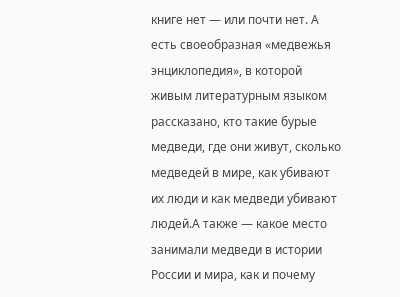книге нет — или почти нет. А есть своеобразная «медвежья энциклопедия», в которой живым литературным языком рассказано, кто такие бурые медведи, где они живут, сколько медведей в мире, как убивают их люди и как медведи убивают людей.А также — какое место занимали медведи в истории России и мира, как и почему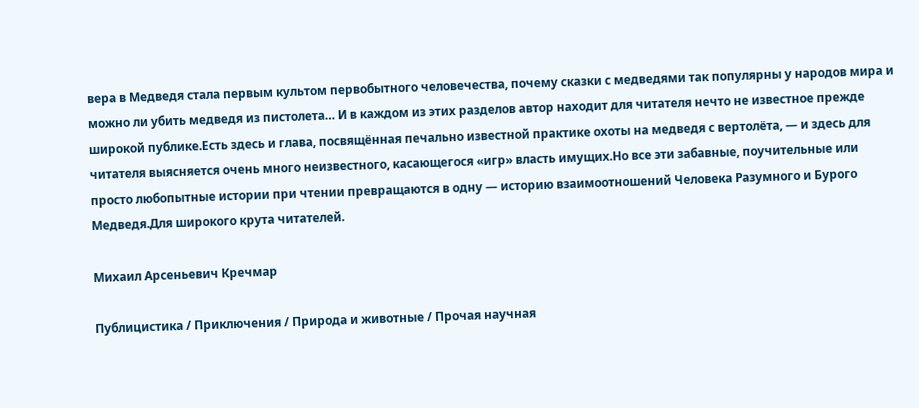вера в Медведя стала первым культом первобытного человечества, почему сказки с медведями так популярны у народов мира и можно ли убить медведя из пистолета… И в каждом из этих разделов автор находит для читателя нечто не известное прежде широкой публике.Есть здесь и глава, посвящённая печально известной практике охоты на медведя с вертолёта, — и здесь для читателя выясняется очень много неизвестного, касающегося «игр» власть имущих.Но все эти забавные, поучительные или просто любопытные истории при чтении превращаются в одну — историю взаимоотношений Человека Разумного и Бурого Медведя.Для широкого крута читателей.

Михаил Арсеньевич Кречмар

Публицистика / Приключения / Природа и животные / Прочая научная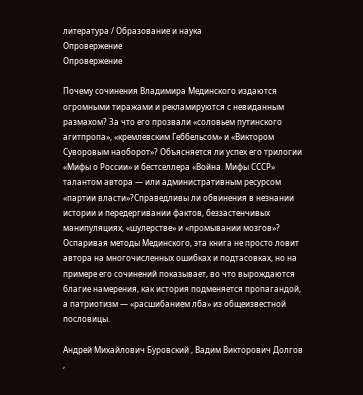литература / Образование и наука
Опровержение
Опровержение

Почему сочинения Владимира Мединского издаются огромными тиражами и рекламируются с невиданным размахом? За что его прозвали «соловьем путинского агитпропа», «кремлевским Геббельсом» и «Виктором Суворовым наоборот»? Объясняется ли успех его трилогии «Мифы о России» и бестселлера «Война. Мифы СССР» талантом автора — или административным ресурсом «партии власти»?Справедливы ли обвинения в незнании истории и передергивании фактов, беззастенчивых манипуляциях, «шулерстве» и «промывании мозгов»? Оспаривая методы Мединского, эта книга не просто ловит автора на многочисленных ошибках и подтасовках, но на примере его сочинений показывает, во что вырождаются благие намерения, как история подменяется пропагандой, а патриотизм — «расшибанием лба» из общеизвестной пословицы.

Андрей Михайлович Буровский , Вадим Викторович Долгов ,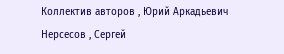Коллектив авторов , Юрий Аркадьевич Нерсесов , Сергей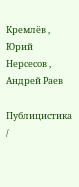Кремлёв , Юрий Нерсесов , Андрей Раев

Публицистика /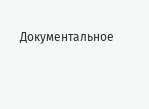Документальное